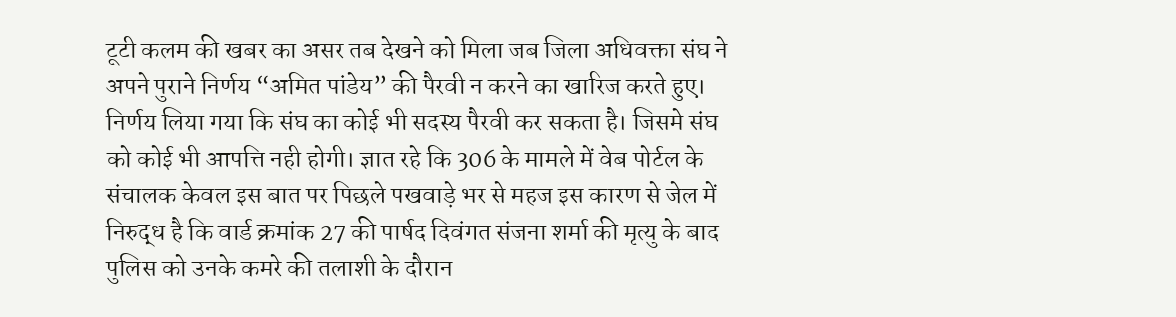टूटी कलम की खबर का असर तब देखने को मिला जब जिला अधिवक्ता संघ ने अपने पुराने निर्णय “अमित पांडेय” की पैरवी न करने का खारिज करते हुए। निर्णय लिया गया कि संघ का कोई भी सदस्य पैरवी कर सकता है। जिसमे संघ को कोई भी आपत्ति नही होगी। ज्ञात रहे कि 306 के मामले में वेब पोर्टल के संचालक केवल इस बात पर पिछले पखवाड़े भर से महज इस कारण से जेल में निरुद्ध है कि वार्ड क्रमांक 27 की पार्षद दिवंगत संजना शर्मा की मृत्यु के बाद पुलिस को उनके कमरे की तलाशी के दौरान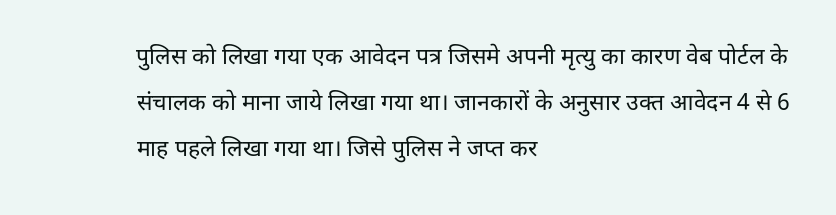पुलिस को लिखा गया एक आवेदन पत्र जिसमे अपनी मृत्यु का कारण वेब पोर्टल के संचालक को माना जाये लिखा गया था। जानकारों के अनुसार उक्त आवेदन 4 से 6 माह पहले लिखा गया था। जिसे पुलिस ने जप्त कर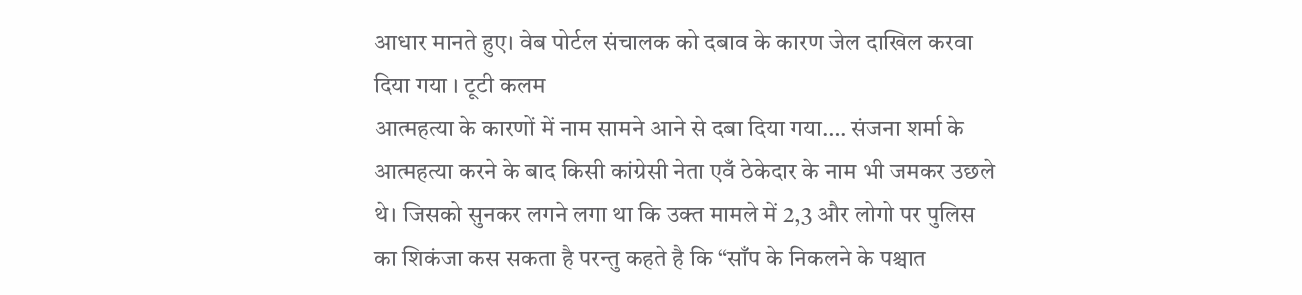आधार मानते हुए। वेब पोर्टल संचालक को दबाव के कारण जेल दाखिल करवा दिया गया । टूटी कलम
आत्महत्या के कारणों में नाम सामने आने से दबा दिया गया…. संजना शर्मा के आत्महत्या करने के बाद किसी कांग्रेसी नेता एवँ ठेकेदार के नाम भी जमकर उछले थे। जिसको सुनकर लगने लगा था कि उक्त मामले में 2,3 और लोगो पर पुलिस का शिकंजा कस सकता है परन्तु कहते है कि “साँप के निकलने के पश्चात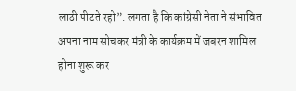लाठी पीटते रहो”. लगता है कि कांग्रेसी नेता ने संभावित अपना नाम सोचकर मंत्री के कार्यक्रम में जबरन शामिल होना शुरू कर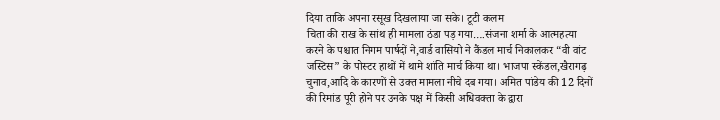दिया ताकि अपना रसूख दिखलाया जा सके। टूटी कलम
चिता की राख के सांथ ही मामला ठंडा पड़ गया….संजना शर्मा के आत्महत्या करने के पश्चात निगम पार्षदों ने,वार्ड वासियो ने कैंडल मार्च निकालकर “वी वांट जस्टिस” के पोस्टर हाथों में थामे शांति मार्च किया था। भाजपा स्केंडल,खैरागढ़ चुनाव,आदि के कारणों से उक्त मामला नीचे दब गया। अमित पांडेय की 12 दिनों की रिमांड पूरी होने पर उनके पक्ष में किसी अधिवक्ता के द्वारा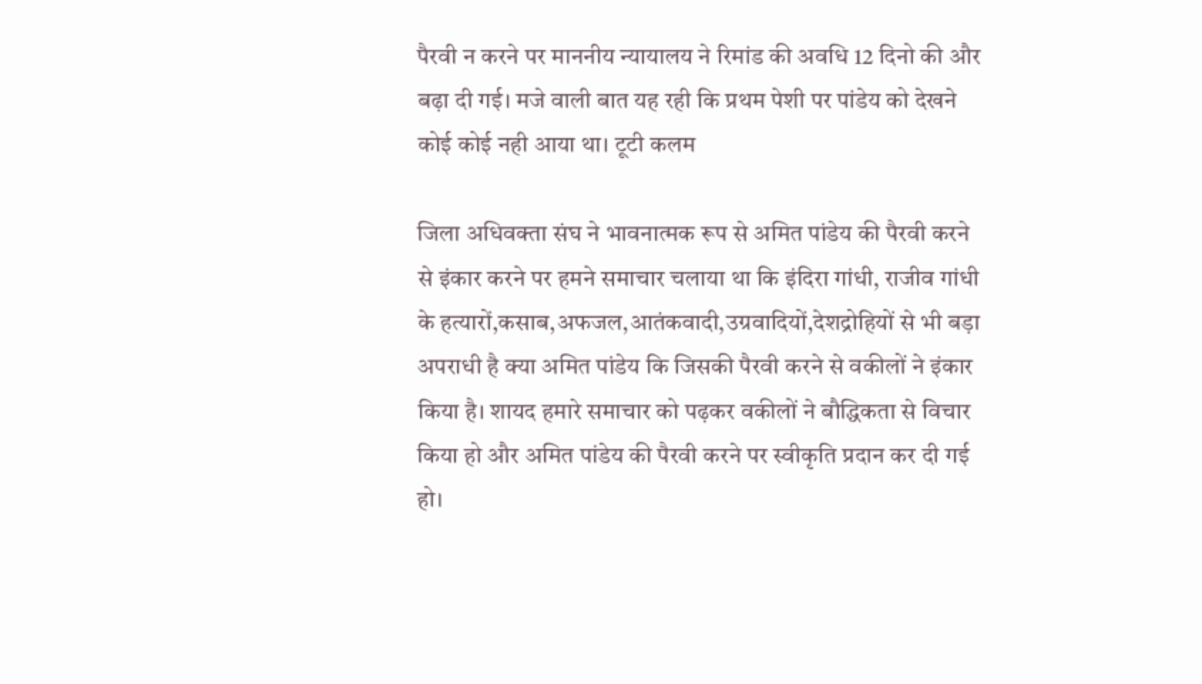पैरवी न करने पर माननीय न्यायालय ने रिमांड की अवधि 12 दिनो की और बढ़ा दी गई। मजे वाली बात यह रही कि प्रथम पेशी पर पांडेय को देखने कोई कोई नही आया था। टूटी कलम

जिला अधिवक्ता संघ ने भावनात्मक रूप से अमित पांडेय की पैरवी करने से इंकार करने पर हमने समाचार चलाया था कि इंदिरा गांधी, राजीव गांधी के हत्यारों,कसाब,अफजल,आतंकवादी,उग्रवादियों,देशद्रोहियों से भी बड़ा अपराधी है क्या अमित पांडेय कि जिसकी पैरवी करने से वकीलों ने इंकार किया है। शायद हमारे समाचार को पढ़कर वकीलों ने बौद्धिकता से विचार किया हो और अमित पांडेय की पैरवी करने पर स्वीकृति प्रदान कर दी गई हो।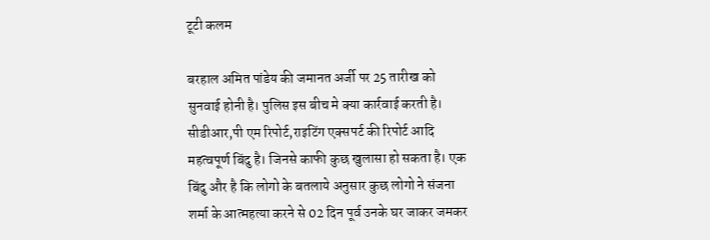टूटी कलम

बरहाल अमित पांडेय की जमानत अर्जी पर 25 तारीख को सुनवाई होनी है। पुलिस इस बीच मे क्या कार्रवाई करती है। सीडीआर,पी एम रिपोर्ट,राइटिंग एक्सपर्ट की रिपोर्ट आदि महत्वपूर्ण बिंदु है। जिनसे काफी कुछ खुलासा हो सकता है। एक बिंदु और है कि लोगो के बतलाये अनुसार कुछ लोगो ने संजना शर्मा के आत्महत्या करने से 02 दिन पूर्व उनके घर जाकर जमकर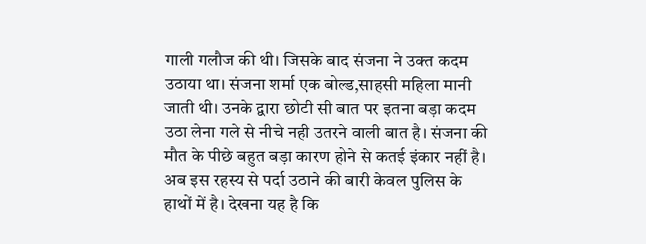गाली गलौज की थी। जिसके बाद संजना ने उक्त कदम उठाया था। संजना शर्मा एक बोल्ड,साहसी महिला मानी जाती थी। उनके द्वारा छोटी सी बात पर इतना बड़ा कदम उठा लेना गले से नीचे नही उतरने वाली बात है। संजना की मौत के पीछे बहुत बड़ा कारण होने से कतई इंकार नहीं है। अब इस रहस्य से पर्दा उठाने की बारी केवल पुलिस के हाथों में है। देखना यह है कि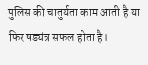पुलिस की चातुर्यता काम आती है या फिर षड्यंत्र सफल होता है।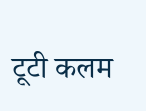टूटी कलम